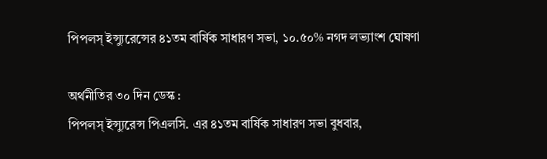পিপলস্ ইন্স্যুরেন্সের ৪১তম বার্ষিক সাধারণ সভা, ১০.৫০% নগদ লভ্যাংশ ঘোষণা

অর্থনীতির ৩০ দিন ডেস্ক :
পিপলস্ ইন্স্যুরেন্স পিএলসি. এর ৪১তম বার্ষিক সাধারণ সভা বুধবার,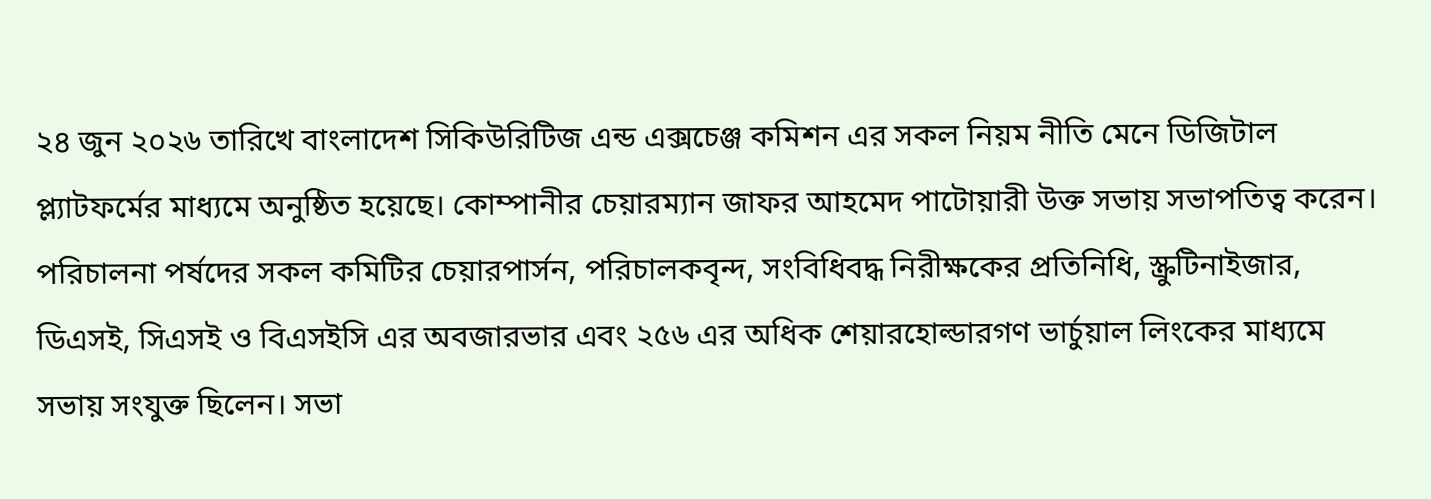২৪ জুন ২০২৬ তারিখে বাংলাদেশ সিকিউরিটিজ এন্ড এক্সচেঞ্জ কমিশন এর সকল নিয়ম নীতি মেনে ডিজিটাল প্ল্যাটফর্মের মাধ্যমে অনুষ্ঠিত হয়েছে। কোম্পানীর চেয়ারম্যান জাফর আহমেদ পাটোয়ারী উক্ত সভায় সভাপতিত্ব করেন। পরিচালনা পর্ষদের সকল কমিটির চেয়ারপার্সন, পরিচালকবৃন্দ, সংবিধিবদ্ধ নিরীক্ষকের প্রতিনিধি, স্ক্রুটিনাইজার, ডিএসই, সিএসই ও বিএসইসি এর অবজারভার এবং ২৫৬ এর অধিক শেয়ারহোল্ডারগণ ভার্চুয়াল লিংকের মাধ্যমে সভায় সংযুক্ত ছিলেন। সভা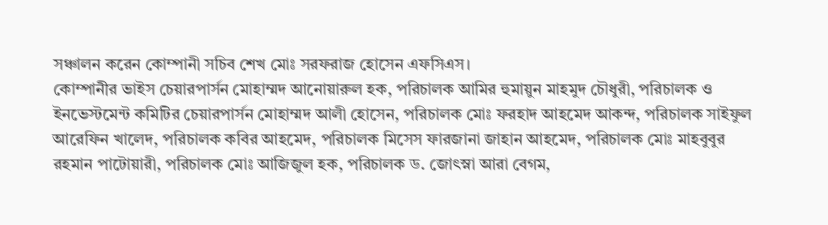সঞ্চালন করেন কোম্পানী সচিব শেখ মোঃ সরফরাজ হোসেন এফসিএস।
কোম্পানীর ভাইস চেয়ারপার্সন মোহাম্মদ আনোয়ারুল হক, পরিচালক আমির হুমায়ুন মাহমুদ চৌধুরী, পরিচালক ও ইনভেস্টমেন্ট কমিটির চেয়ারপার্সন মোহাম্মদ আলী হোসেন, পরিচালক মোঃ ফরহাদ আহমেদ আকন্দ, পরিচালক সাইফুল আরেফিন খালেদ, পরিচালক কবির আহমেদ, পরিচালক মিসেস ফারজানা জাহান আহমেদ, পরিচালক মোঃ মাহবুবুর রহমান পাটোয়ারী, পরিচালক মোঃ আজিজুল হক, পরিচালক ড. জোৎস্না আরা বেগম,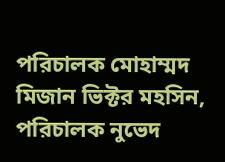পরিচালক মোহাম্মদ মিজান ভিক্টর মহসিন, পরিচালক নুভেদ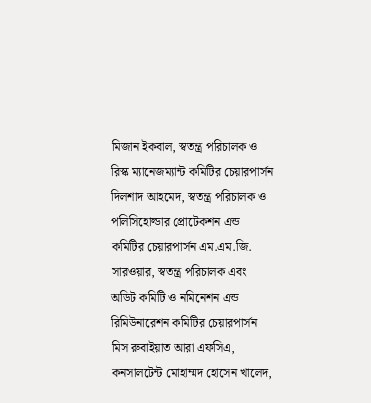মিজান ইকবাল, স্বতন্ত্র পরিচালক ও রিস্ক ম্যানেজম্যান্ট কমিটির চেয়ারপার্সন দিলশাদ আহমেদ, স্বতন্ত্র পরিচালক ও পলিসিহোল্ডার প্রোটেকশন এন্ড কমিটির চেয়ারপার্সন এম.এম.জি. সারওয়ার, স্বতন্ত্র পরিচালক এবং অডিট কমিটি ও নমিনেশন এন্ড রিমিউনারেশন কমিটির চেয়ারপার্সন মিস রুবাইয়াত আরা এফসিএ, কনসালটেন্ট মোহাম্মদ হোসেন খালেদ,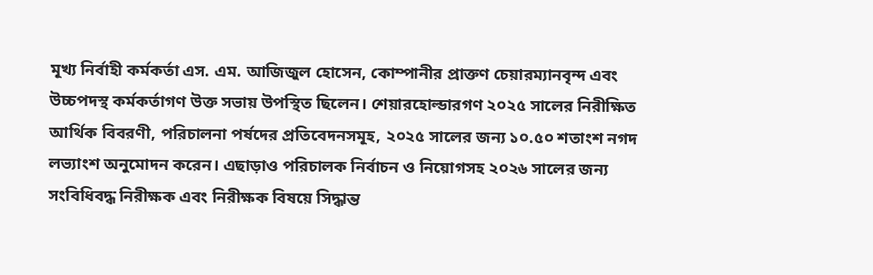মূখ্য নির্বাহী কর্মকর্তা এস. এম. আজিজুল হোসেন, কোম্পানীর প্রাক্তণ চেয়ারম্যানবৃন্দ এবং উচ্চপদস্থ কর্মকর্তাগণ উক্ত সভায় উপস্থিত ছিলেন। শেয়ারহোল্ডারগণ ২০২৫ সালের নিরীক্ষিত আর্থিক বিবরণী, পরিচালনা পর্ষদের প্রতিবেদনসমূহ, ২০২৫ সালের জন্য ১০.৫০ শতাংশ নগদ লভ্যাংশ অনুমোদন করেন। এছাড়াও পরিচালক নির্বাচন ও নিয়োগসহ ২০২৬ সালের জন্য সংবিধিবদ্ধ নিরীক্ষক এবং নিরীক্ষক বিষয়ে সিদ্ধান্ত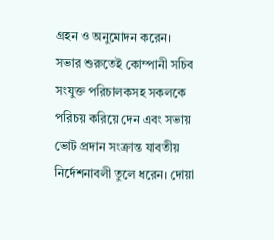গ্রহন ও অনুমোদন করেন।
সভার শুরুতেই কোম্পানী সচিব সংযুক্ত পরিচালকসহ সকলকে পরিচয় করিয়ে দেন এবং সভায় ভোট প্রদান সংক্রান্ত যাবতীয় নির্দেশনাবলী তুলে ধরেন। দোয়া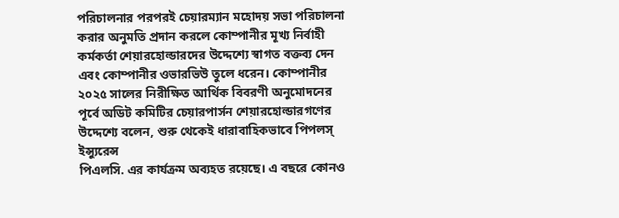পরিচালনার পরপরই চেয়ারম্যান মহোদয় সভা পরিচালনা করার অনুমতি প্রদান করলে কোম্পানীর মূখ্য নির্বাহী কর্মকর্তা শেয়ারহোল্ডারদের উদ্দেশ্যে স্বাগত বক্তব্য দেন এবং কোম্পানীর ওভারভিউ তুলে ধরেন। কোম্পানীর ২০২৫ সালের নিরীক্ষিত আর্থিক বিবরণী অনুমোদনের পূর্বে অডিট কমিটির চেয়ারপার্সন শেয়ারহোল্ডারগণের উদ্দেশ্যে বলেন, শুরু থেকেই ধারাবাহিকভাবে পিপলস্ ইন্স্যুরেন্স
পিএলসি. এর কার্যক্রম অব্যহত রয়েছে। এ বছরে কোনও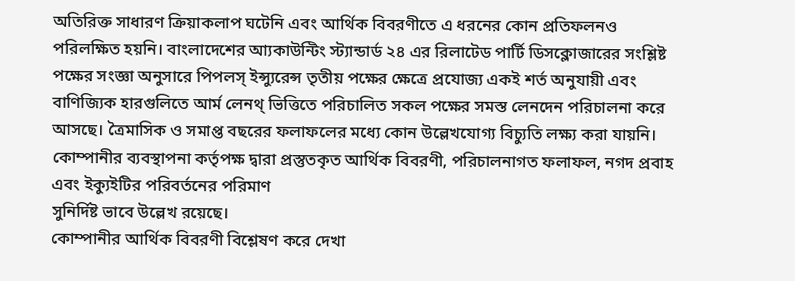অতিরিক্ত সাধারণ ক্রিয়াকলাপ ঘটেনি এবং আর্থিক বিবরণীতে এ ধরনের কোন প্রতিফলনও পরিলক্ষিত হয়নি। বাংলাদেশের আ্যকাউন্টিং স্ট্যান্ডার্ড ২৪ এর রিলাটেড পার্টি ডিসক্লোজারের সংশ্লিষ্ট পক্ষের সংজ্ঞা অনুসারে পিপলস্ ইন্স্যুরেন্স তৃতীয় পক্ষের ক্ষেত্রে প্রযোজ্য একই শর্ত অনুযায়ী এবং বাণিজ্যিক হারগুলিতে আর্ম লেনথ্ ভিত্তিতে পরিচালিত সকল পক্ষের সমস্ত লেনদেন পরিচালনা করে আসছে। ত্রৈমাসিক ও সমাপ্ত বছরের ফলাফলের মধ্যে কোন উল্লেখযোগ্য বিচ্যুতি লক্ষ্য করা যায়নি। কোম্পানীর ব্যবস্থাপনা কর্তৃপক্ষ দ্বারা প্রস্তুতকৃত আর্থিক বিবরণী, পরিচালনাগত ফলাফল, নগদ প্রবাহ এবং ইক্যুইটির পরিবর্তনের পরিমাণ
সুনির্দিষ্ট ভাবে উল্লেখ রয়েছে।
কোম্পানীর আর্থিক বিবরণী বিশ্লেষণ করে দেখা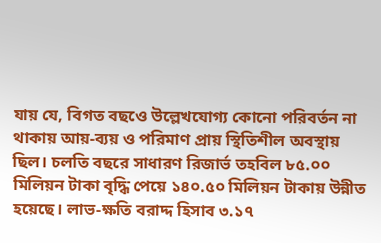যায় যে, বিগত বছওে উল্লেখযোগ্য কোনো পরিবর্তন না থাকায় আয়-ব্যয় ও পরিমাণ প্রায় স্থিতিশীল অবস্থায় ছিল। চলতি বছরে সাধারণ রিজার্ভ তহবিল ৮৫.০০ মিলিয়ন টাকা বৃদ্ধি পেয়ে ১৪০.৫০ মিলিয়ন টাকায় উন্নীত হয়েছে। লাভ-ক্ষতি বরাদ্দ হিসাব ৩.১৭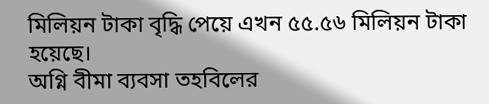মিলিয়ন টাকা বৃদ্ধি পেয়ে এখন ৫৫.৫৬ মিলিয়ন টাকা হয়েছে।
অগ্নি বীমা ব্যবসা তহবিলের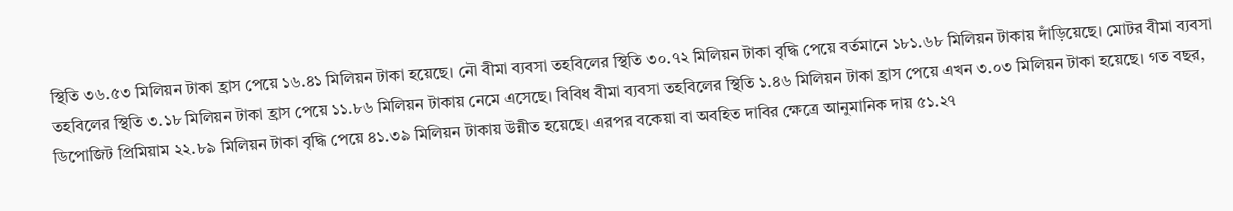স্থিতি ৩৬.৫৩ মিলিয়ন টাকা হ্রাস পেয়ে ১৬.৪১ মিলিয়ন টাকা হয়েছে। নৌ বীমা ব্যবসা তহবিলের স্থিতি ৩০.৭২ মিলিয়ন টাকা বৃদ্ধি পেয়ে বর্তমানে ১৮১.৬৮ মিলিয়ন টাকায় দাঁড়িয়েছে। মোটর বীমা ব্যবসা তহবিলের স্থিতি ৩.১৮ মিলিয়ন টাকা হ্রাস পেয়ে ১১.৮৬ মিলিয়ন টাকায় নেমে এসেছে। বিবিধ বীমা ব্যবসা তহবিলের স্থিতি ১.৪৬ মিলিয়ন টাকা হ্রাস পেয়ে এখন ৩.০৩ মিলিয়ন টাকা হয়েছে। গত বছর, ডিপোজিট প্রিমিয়াম ২২.৮৯ মিলিয়ন টাকা বৃদ্ধি পেয়ে ৪১.৩৯ মিলিয়ন টাকায় উন্নীত হয়েছে। এরপর বকেয়া বা অবহিত দাবির ক্ষেত্রে আনুমানিক দায় ৫১.২৭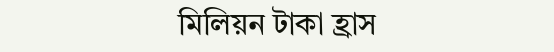মিলিয়ন টাকা হ্রাস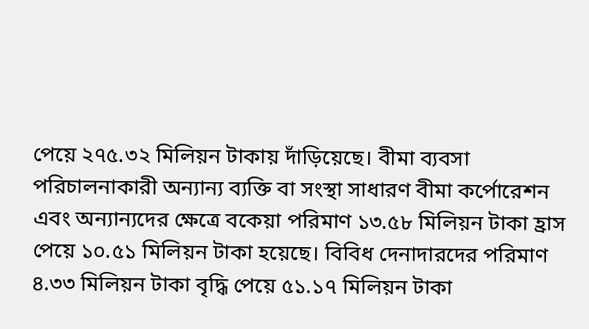পেয়ে ২৭৫.৩২ মিলিয়ন টাকায় দাঁড়িয়েছে। বীমা ব্যবসা পরিচালনাকারী অন্যান্য ব্যক্তি বা সংস্থা সাধারণ বীমা কর্পোরেশন এবং অন্যান্যদের ক্ষেত্রে বকেয়া পরিমাণ ১৩.৫৮ মিলিয়ন টাকা হ্রাস পেয়ে ১০.৫১ মিলিয়ন টাকা হয়েছে। বিবিধ দেনাদারদের পরিমাণ ৪.৩৩ মিলিয়ন টাকা বৃদ্ধি পেয়ে ৫১.১৭ মিলিয়ন টাকা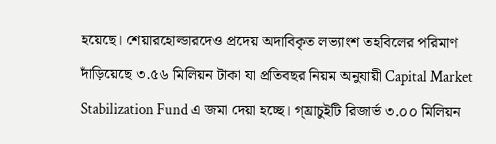হয়েছে। শেয়ারহোল্ডারদেও প্রদেয় অদাবিকৃত লভ্যাংশ তহবিলের পরিমাণ দাঁড়িয়েছে ৩.৫৬ মিলিয়ন টাকা যা প্রতিবছর নিয়ম অনুযায়ী Capital Market Stabilization Fund এ জমা দেয়া হচ্ছে। গ্য্রাচুইটি রিজার্ভ ৩.০০ মিলিয়ন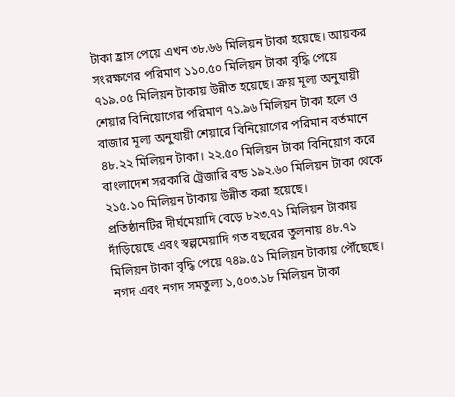টাকা হ্রাস পেয়ে এখন ৩৮.৬৬ মিলিয়ন টাকা হয়েছে। আয়কর সংরক্ষণের পরিমাণ ১১০.৫০ মিলিয়ন টাকা বৃদ্ধি পেয়ে ৭১৯.০৫ মিলিয়ন টাকায় উন্নীত হয়েছে। ক্রয় মূল্য অনুযায়ী শেয়ার বিনিয়োগের পরিমাণ ৭১.৯৬ মিলিয়ন টাকা হলে ও বাজার মূল্য অনুযায়ী শেয়ারে বিনিয়োগের পরিমান বর্তমানে ৪৮.২২ মিলিয়ন টাকা। ২২.৫০ মিলিয়ন টাকা বিনিয়োগ করে বাংলাদেশ সরকারি ট্রেজারি বন্ড ১৯২.৬০ মিলিয়ন টাকা থেকে ২১৫.১০ মিলিয়ন টাকায় উন্নীত করা হয়েছে।
প্রতিষ্ঠানটির দীর্ঘমেয়াদি বেড়ে ৮২৩.৭১ মিলিয়ন টাকায় দাঁড়িয়েছে এবং স্বল্পমেয়াদি গত বছরের তুলনায় ৪৮.৭১ মিলিয়ন টাকা বৃদ্ধি পেয়ে ৭৪৯.৫১ মিলিয়ন টাকায় পৌঁছেছে। নগদ এবং নগদ সমতুল্য ১,৫০৩.১৮ মিলিয়ন টাকা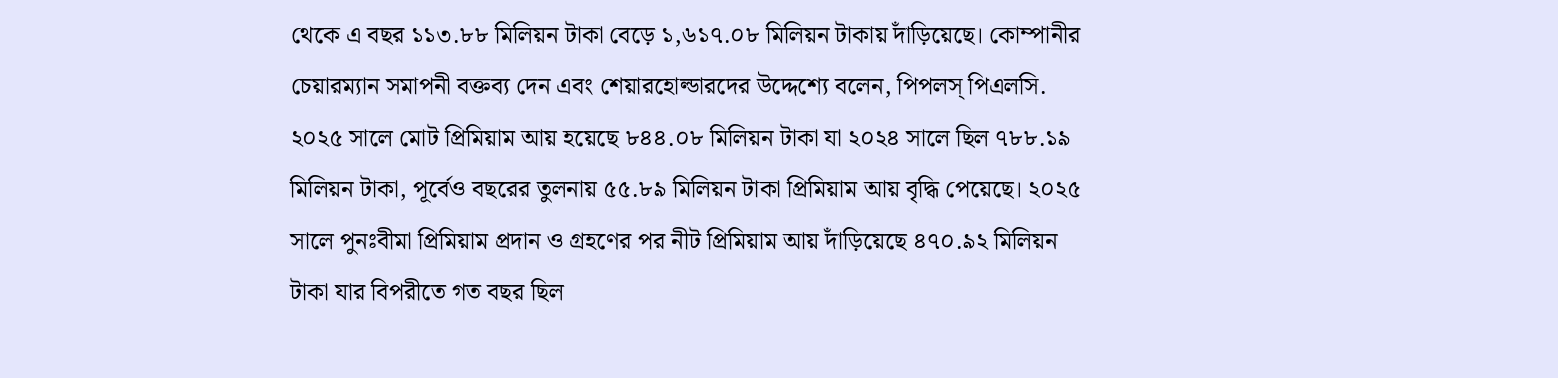থেকে এ বছর ১১৩.৮৮ মিলিয়ন টাকা বেড়ে ১,৬১৭.০৮ মিলিয়ন টাকায় দাঁড়িয়েছে। কোম্পানীর চেয়ারম্যান সমাপনী বক্তব্য দেন এবং শেয়ারহোল্ডারদের উদ্দেশ্যে বলেন, পিপলস্ পিএলসি. ২০২৫ সালে মোট প্রিমিয়াম আয় হয়েছে ৮৪৪.০৮ মিলিয়ন টাকা যা ২০২৪ সালে ছিল ৭৮৮.১৯ মিলিয়ন টাকা, পূর্বেও বছরের তুলনায় ৫৫.৮৯ মিলিয়ন টাকা প্রিমিয়াম আয় বৃদ্ধি পেয়েছে। ২০২৫ সালে পুনঃবীমা প্রিমিয়াম প্রদান ও গ্রহণের পর নীট প্রিমিয়াম আয় দাঁড়িয়েছে ৪৭০.৯২ মিলিয়ন টাকা যার বিপরীতে গত বছর ছিল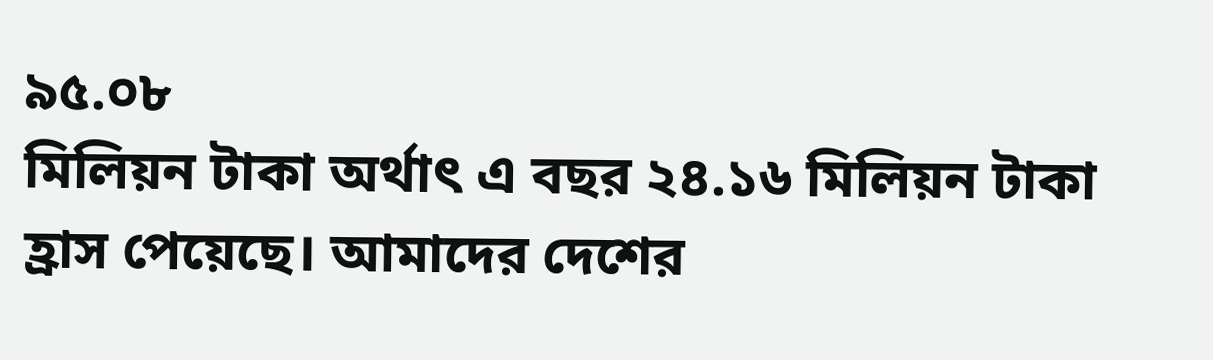৯৫.০৮
মিলিয়ন টাকা অর্থাৎ এ বছর ২৪.১৬ মিলিয়ন টাকা হ্রাস পেয়েছে। আমাদের দেশের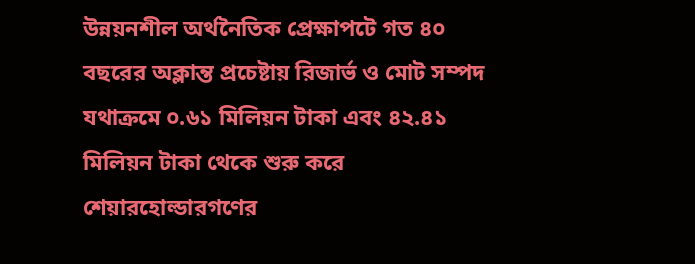উন্নয়নশীল অর্থনৈতিক প্রেক্ষাপটে গত ৪০ বছরের অক্লান্ত প্রচেষ্টায় রিজার্ভ ও মোট সম্পদ যথাক্রমে ০.৬১ মিলিয়ন টাকা এবং ৪২.৪১ মিলিয়ন টাকা থেকে শুরু করে শেয়ারহোল্ডারগণের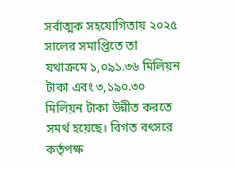সর্বাত্মক সহযোগিতায় ২০২৫ সালের সমাপ্তিতে তা যথাক্রমে ১,০৯১.৩৬ মিলিয়ন টাকা এবং ৩,১৯০.৩০ মিলিয়ন টাকা উন্নীত করতে সমর্থ হয়েছে। বিগত বৎসরে কর্তৃপক্ষ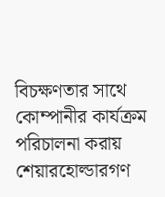বিচক্ষণতার সাথে কোম্পানীর কার্যক্রম পরিচালনা করায় শেয়ারহোল্ডারগণ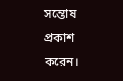সন্তোষ প্রকাশ করেন।